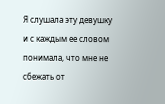Я слушала эту девушку и с каждым ее словом понимала, что мне не сбежать от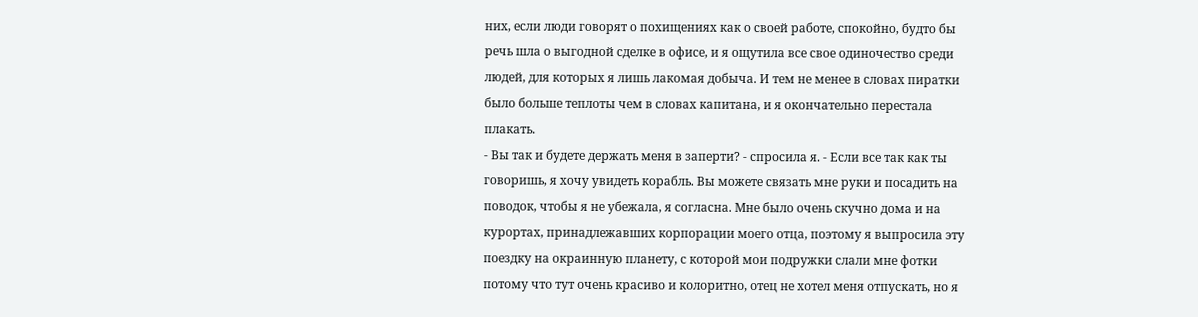них, если люди говорят о похищениях как о своей работе, спокойно, будто бы речь шла о выгодной сделке в офисе, и я ощутила все свое одиночество среди людей, для которых я лишь лакомая добыча. И тем не менее в словах пиратки было больше теплоты чем в словах капитана, и я окончательно перестала плакать.
- Вы так и будете держать меня в заперти? - спросила я. - Если все так как ты говоришь, я хочу увидеть корабль. Вы можете связать мне руки и посадить на поводок, чтобы я не убежала, я согласна. Мне было очень скучно дома и на курортах, принадлежавших корпорации моего отца, поэтому я выпросила эту поездку на окраинную планету, с которой мои подружки слали мне фотки потому что тут очень красиво и колоритно, отец не хотел меня отпускать, но я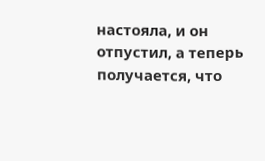настояла, и он отпустил, а теперь получается, что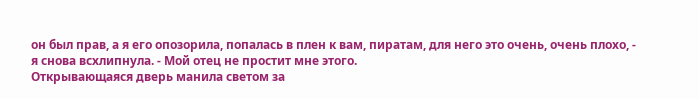он был прав, а я его опозорила, попалась в плен к вам, пиратам, для него это очень, очень плохо, - я снова всхлипнула. - Мой отец не простит мне этого.
Открывающаяся дверь манила светом за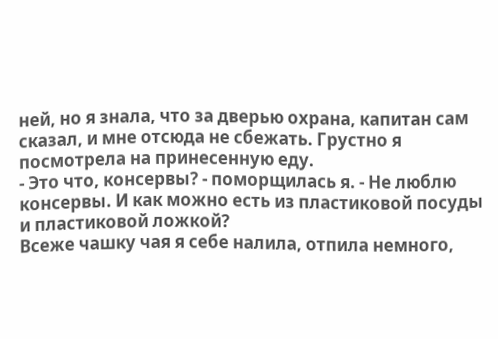ней, но я знала, что за дверью охрана, капитан сам сказал, и мне отсюда не сбежать. Грустно я посмотрела на принесенную еду.
- Это что, консервы? - поморщилась я. - Не люблю консервы. И как можно есть из пластиковой посуды и пластиковой ложкой?
Всеже чашку чая я себе налила, отпила немного,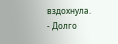вздохнула.
- Долго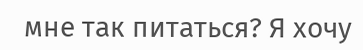мне так питаться? Я хочу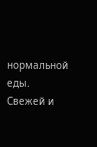нормальной еды. Свежей и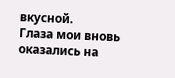вкусной.
Глаза мои вновь оказались на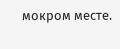мокром месте.